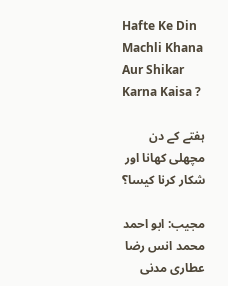Hafte Ke Din Machli Khana Aur Shikar Karna Kaisa ?

ہفتے کے دن مچھلی کھانا اور شکار کرنا کیسا؟

مجیب: ابو احمد محمد انس رضا عطاری مدنی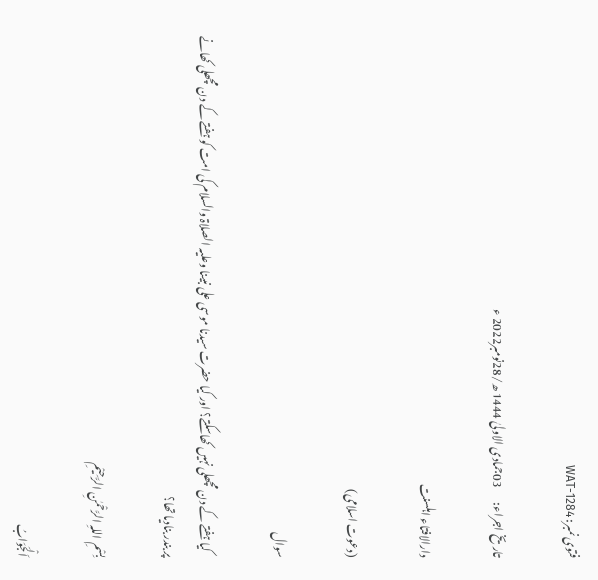فتوی نمبر: WAT-1284

تاریخ اجراء:       03جمادی الاولیٰ 1444 ھ/28نومبر2022 ء

دارالافتاء اہلسنت

(دعوت اسلامی)

سوال

   کیا ہفتے کے دن مچھلی نہیں کھاسکتے؟ اور کیا حضرت سیدنا موسی علی نبینا وعلیہ الصلاۃ والسلام کی امت کو ہفتے کے دن مچھلی کھانے پر بندر بنادیا تھا؟

بِسْمِ اللہِ الرَّحْمٰنِ الرَّحِیْمِ

اَلْجَوَابُ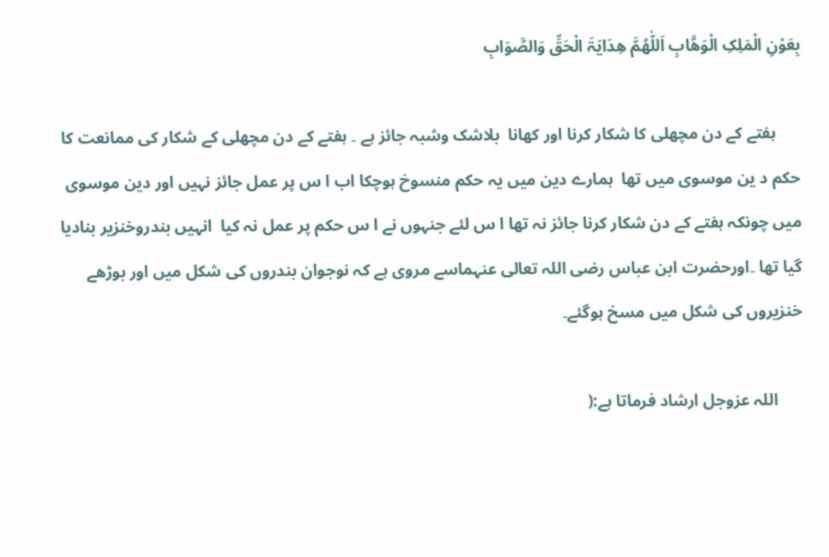بِعَوْنِ الْمَلِکِ الْوَھَّابِ اَللّٰھُمَّ ھِدَایَۃَ الْحَقِّ وَالصَّوَابِ

      ہفتے کے دن مچھلی کا شکار کرنا اور کھانا  بلاشک وشبہ جائز ہے ۔ ہفتے کے دن مچھلی کے شکار کی ممانعت کا حکم د ین موسوی میں تھا  ہمارے دین میں یہ حکم منسوخ ہوچکا اب ا س پر عمل جائز نہیں اور دین موسوی میں چونکہ ہفتے کے دن شکار کرنا جائز نہ تھا ا س لئے جنہوں نے ا س حکم پر عمل نہ کیا  انہیں بندروخنزیر بنادیا گیا تھا ۔اورحضرت ابن عباس رضی اللہ تعالی عنہماسے مروی ہے کہ نوجوان بندروں کی شکل میں اور بوڑھے خنزیروں کی شکل میں مسخ ہوگئے۔

      اللہ عزوجل ارشاد فرماتا ہے:(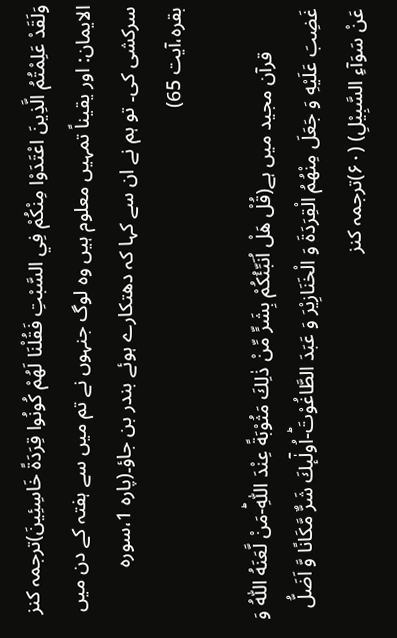وَلَقَدْ عَلِمْتُمُ الَّذِينَ اعْتَدَوْا مِنْكُمْ فِي السَّبْتِ فَقُلْنَا لَهُمْ كُونُوا قِرَدَةً خَاسِئِينَ)ترجمہ کنز الایمان: اور یقیناً تمہیں معلوم ہیں وہ لوگ جنہوں نے تم میں سے ہفتہ کے دن میں سرکشی کی۔ تو ہم نے ان سے کہا کہ دھتکارے ہوئے بندر بن جاؤ۔(پارہ 1،سورہ بقرہ،آیت 65)

         قرآن مجید میں ہے(قُلْ هَلْ اُنَبِّئُكُمْ بِشَرٍّ مِّنْ ذٰلِكَ مَثُوْبَةً عِنْدَ اللّٰهِؕ-مَنْ لَّعَنَهُ اللّٰهُ وَ غَضِبَ عَلَیْهِ وَ جَعَلَ مِنْهُمُ الْقِرَدَةَ وَ الْخَنَازِیْرَ وَ عَبَدَ الطَّاغُوْتَؕ-اُولٰٓىٕكَ شَرٌّ مَّكَانًا وَّ اَضَلُّ عَنْ سَوَآءِ السَّبِیْلِ) (۶۰)ترجمہ کنز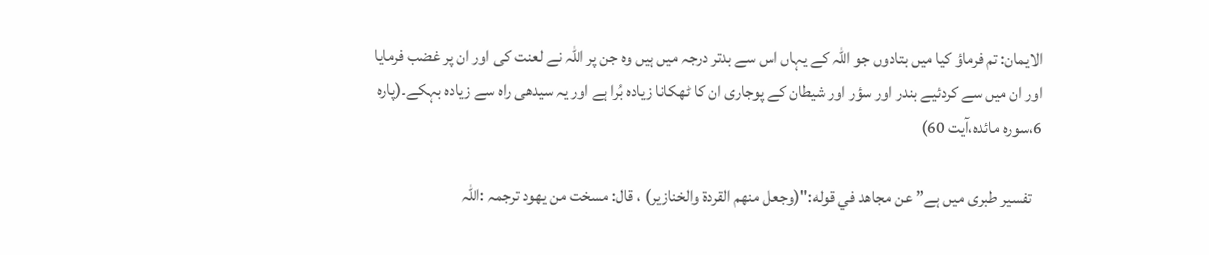الایمان: تم فرماؤ کیا میں بتادوں جو اللہ کے یہاں اس سے بدتر درجہ میں ہیں وہ جن پر اللہ نے لعنت کی اور ان پر غضب فرمایا اور ان میں سے کردئیے بندر اور سؤر اور شیطان کے پوجاری ان کا ٹھکانا زیادہ بُرا ہے اور یہ سیدھی راہ سے زیادہ بہکے۔(پارہ 6،سورہ مائدہ،آیت 60)

   تفسیر طبری میں ہے” عن مجاهد في قوله:"(وجعل منهم القردة والخنازير) ، قال: مسخت من يهود ترجمہ :اللہ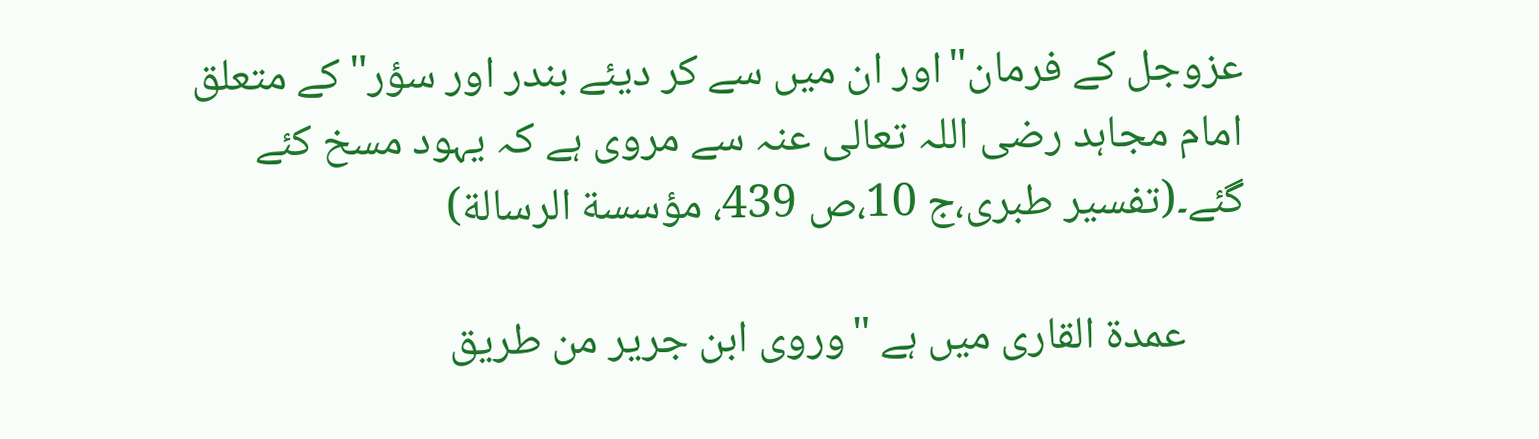عزوجل کے فرمان"اور ان میں سے کر دیئے بندر اور سؤر"کے متعلق امام مجاہد رضی اللہ تعالی عنہ سے مروی ہے کہ یہود مسخ کئے گئے۔(تفسیر طبری،ج 10،ص 439، مؤسسة الرسالة)

      عمدۃ القاری میں ہے "وروى ابن جرير من طريق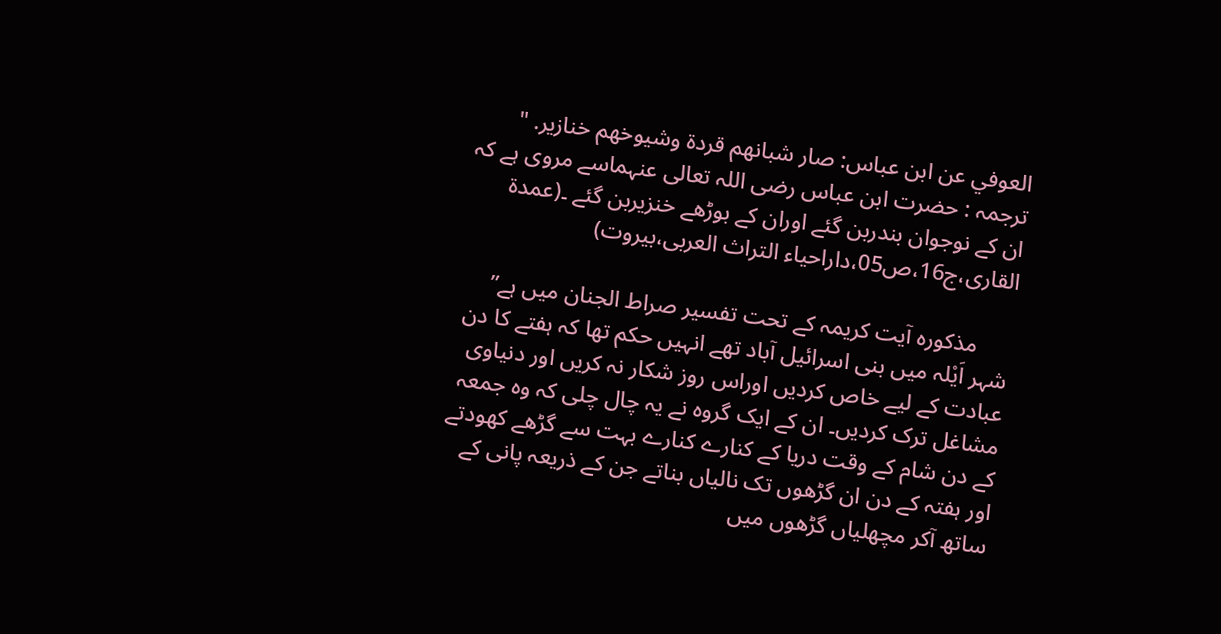العوفي عن ابن عباس: صار شبانهم قردة وشيوخهم خنازير. " ترجمہ : حضرت ابن عباس رضی اللہ تعالی عنہماسے مروی ہے کہ ان کے نوجوان بندربن گئے اوران کے بوڑھے خنزیربن گئے ۔(عمدۃ القاری،ج16،ص05،داراحیاء التراث العربی،بیروت)

      مذکورہ آیت کریمہ کے تحت تفسیر صراط الجنان میں ہے” شہر اَیْلہ میں بنی اسرائیل آباد تھے انہیں حکم تھا کہ ہفتے کا دن عبادت کے لیے خاص کردیں اوراس روز شکار نہ کریں اور دنیاوی مشاغل ترک کردیں۔ ان کے ایک گروہ نے یہ چال چلی کہ وہ جمعہ کے دن شام کے وقت دریا کے کنارے کنارے بہت سے گڑھے کھودتے اور ہفتہ کے دن ان گڑھوں تک نالیاں بناتے جن کے ذریعہ پانی کے ساتھ آکر مچھلیاں گڑھوں میں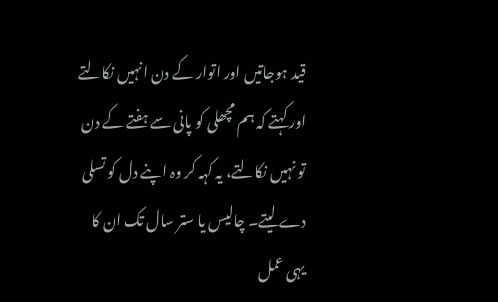قید ہوجاتیں اور اتوار کے دن انہیں نکالتے اور کہتے کہ ہم مچھلی کو پانی سے ہفتے کے دن تو نہیں نکالتے، یہ کہہ کر وہ اپنے دل کو تسلی دے لیتے۔ چالیس یا ستر سال تک ان کا یہی عمل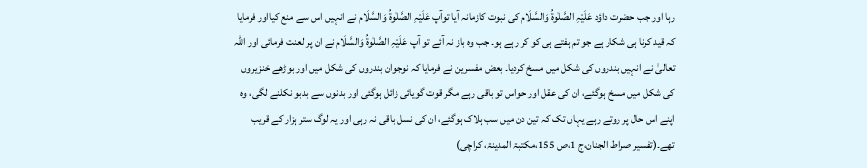رہا اور جب حضرت داؤد عَلَیْہِ الصَّلٰوۃُ وَالسَّلَام کی نبوت کازمانہ آیا توآپ عَلَیْہِ الصَّلٰوۃُ وَالسَّلَام نے انہیں اس سے منع کیااور فرمایا کہ قید کرنا ہی شکار ہے جو تم ہفتے ہی کو کر رہے ہو۔ جب وہ باز نہ آئے تو آپ عَلَیْہِ الصَّلٰوۃُ وَالسَّلَام نے ان پر لعنت فرمائی اور اللہ تعالیٰ نے انہیں بندروں کی شکل میں مسخ کردیا۔ بعض مفسرین نے فرمایا کہ نوجوان بندروں کی شکل میں اور بوڑھے خنزیروں کی شکل میں مسخ ہوگئے، ان کی عقل اور حواس تو باقی رہے مگر قوت گویائی زائل ہوگئی اور بدنوں سے بدبو نکلنے لگی، وہ اپنے اس حال پر روتے رہے یہاں تک کہ تین دن میں سب ہلاک ہوگئے، ان کی نسل باقی نہ رہی اور یہ لوگ ستر ہزار کے قریب تھے۔(تفسیر صراط الجنان،ج 1،ص 155،مکتبۃ المدینۃ، کراچی)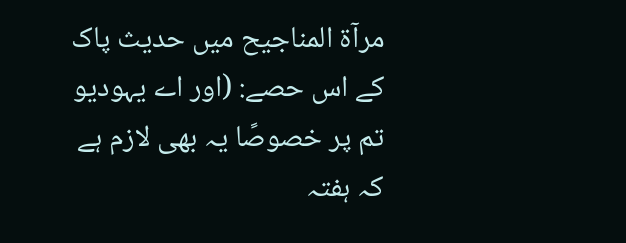مرآۃ المناجیح میں حدیث پاک کے اس حصے: (اور اے یہودیو تم پر خصوصًا یہ بھی لازم ہے کہ ہفتہ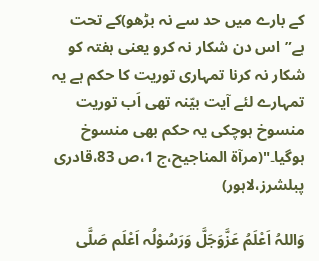کے بارے میں حد سے نہ بڑھو)کے تحت ہے”اس دن شکار نہ کرو یعنی ہفتہ کو شکار نہ کرنا تمہاری توریت کا حکم ہے یہ تمہارے لئے آیت بیّنہ تھی اَب توریت منسوخ ہوچکی یہ حکم بھی منسوخ ہوگیا۔"(مرآۃ المناجیح،ج 1،ص 83،قادری پبلشرز،لاہور)

وَاللہُ اَعْلَمُ عَزَّوَجَلَّ وَرَسُوْلُہ اَعْلَم صَلَّی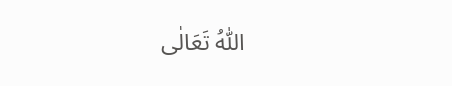اللّٰہُ تَعَالٰی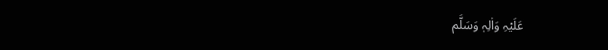عَلَیْہِ وَاٰلِہٖ وَسَلَّم